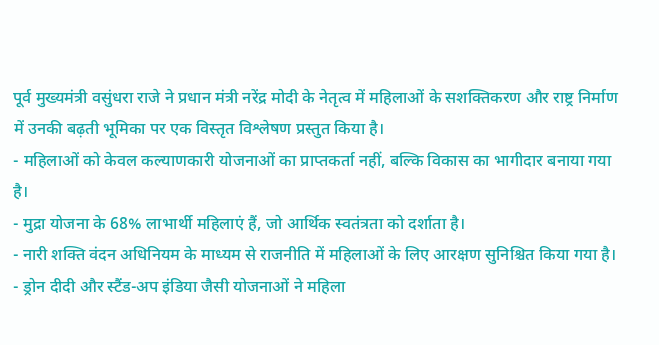पूर्व मुख्यमंत्री वसुंधरा राजे ने प्रधान मंत्री नरेंद्र मोदी के नेतृत्व में महिलाओं के सशक्तिकरण और राष्ट्र निर्माण में उनकी बढ़ती भूमिका पर एक विस्तृत विश्लेषण प्रस्तुत किया है।
- महिलाओं को केवल कल्याणकारी योजनाओं का प्राप्तकर्ता नहीं, बल्कि विकास का भागीदार बनाया गया है।
- मुद्रा योजना के 68% लाभार्थी महिलाएं हैं, जो आर्थिक स्वतंत्रता को दर्शाता है।
- नारी शक्ति वंदन अधिनियम के माध्यम से राजनीति में महिलाओं के लिए आरक्षण सुनिश्चित किया गया है।
- ड्रोन दीदी और स्टैंड-अप इंडिया जैसी योजनाओं ने महिला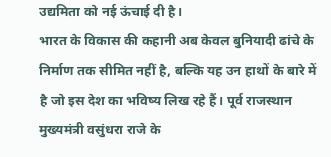उद्यमिता को नई ऊंचाई दी है।
भारत के विकास की कहानी अब केवल बुनियादी ढांचे के निर्माण तक सीमित नहीं है, बल्कि यह उन हाथों के बारे में है जो इस देश का भविष्य लिख रहे हैं। पूर्व राजस्थान मुख्यमंत्री वसुंधरा राजे के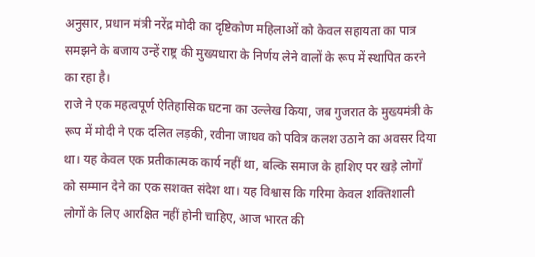अनुसार, प्रधान मंत्री नरेंद्र मोदी का दृष्टिकोण महिलाओं को केवल सहायता का पात्र समझने के बजाय उन्हें राष्ट्र की मुख्यधारा के निर्णय लेने वालों के रूप में स्थापित करने का रहा है।
राजे ने एक महत्वपूर्ण ऐतिहासिक घटना का उल्लेख किया, जब गुजरात के मुख्यमंत्री के रूप में मोदी ने एक दलित लड़की, रवीना जाधव को पवित्र कलश उठाने का अवसर दिया था। यह केवल एक प्रतीकात्मक कार्य नहीं था, बल्कि समाज के हाशिए पर खड़े लोगों को सम्मान देने का एक सशक्त संदेश था। यह विश्वास कि गरिमा केवल शक्तिशाली लोगों के लिए आरक्षित नहीं होनी चाहिए, आज भारत की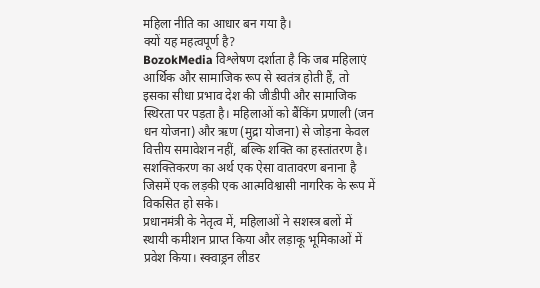महिला नीति का आधार बन गया है।
क्यों यह महत्वपूर्ण है?
BozokMedia विश्लेषण दर्शाता है कि जब महिलाएं आर्थिक और सामाजिक रूप से स्वतंत्र होती हैं, तो इसका सीधा प्रभाव देश की जीडीपी और सामाजिक स्थिरता पर पड़ता है। महिलाओं को बैंकिंग प्रणाली (जन धन योजना) और ऋण (मुद्रा योजना) से जोड़ना केवल वित्तीय समावेशन नहीं, बल्कि शक्ति का हस्तांतरण है।
सशक्तिकरण का अर्थ एक ऐसा वातावरण बनाना है जिसमें एक लड़की एक आत्मविश्वासी नागरिक के रूप में विकसित हो सके।
प्रधानमंत्री के नेतृत्व में, महिलाओं ने सशस्त्र बलों में स्थायी कमीशन प्राप्त किया और लड़ाकू भूमिकाओं में प्रवेश किया। स्क्वाड्रन लीडर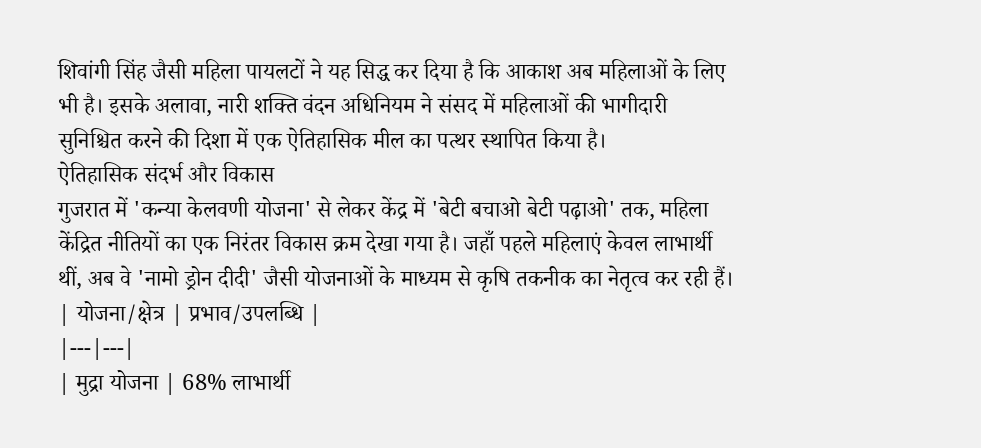शिवांगी सिंह जैसी महिला पायलटों ने यह सिद्ध कर दिया है कि आकाश अब महिलाओं के लिए भी है। इसके अलावा, नारी शक्ति वंदन अधिनियम ने संसद में महिलाओं की भागीदारी सुनिश्चित करने की दिशा में एक ऐतिहासिक मील का पत्थर स्थापित किया है।
ऐतिहासिक संदर्भ और विकास
गुजरात में 'कन्या केलवणी योजना' से लेकर केंद्र में 'बेटी बचाओ बेटी पढ़ाओ' तक, महिला केंद्रित नीतियों का एक निरंतर विकास क्रम देखा गया है। जहाँ पहले महिलाएं केवल लाभार्थी थीं, अब वे 'नामो ड्रोन दीदी' जैसी योजनाओं के माध्यम से कृषि तकनीक का नेतृत्व कर रही हैं।
| योजना/क्षेत्र | प्रभाव/उपलब्धि |
|---|---|
| मुद्रा योजना | 68% लाभार्थी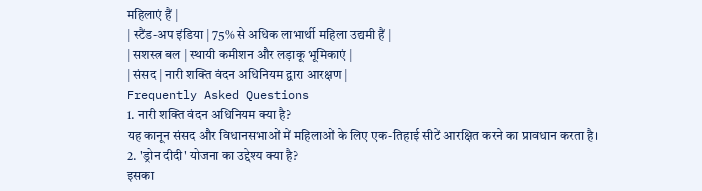महिलाएं हैं |
| स्टैंड-अप इंडिया | 75% से अधिक लाभार्थी महिला उद्यमी हैं |
| सशस्त्र बल | स्थायी कमीशन और लड़ाकू भूमिकाएं |
| संसद | नारी शक्ति वंदन अधिनियम द्वारा आरक्षण |
Frequently Asked Questions
1. नारी शक्ति वंदन अधिनियम क्या है?
यह कानून संसद और विधानसभाओं में महिलाओं के लिए एक-तिहाई सीटें आरक्षित करने का प्रावधान करता है।
2. 'ड्रोन दीदी' योजना का उद्देश्य क्या है?
इसका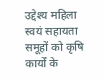उद्देश्य महिला स्वयं सहायता समूहों को कृषि कार्यों के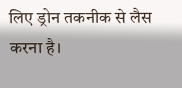लिए ड्रोन तकनीक से लैस करना है।